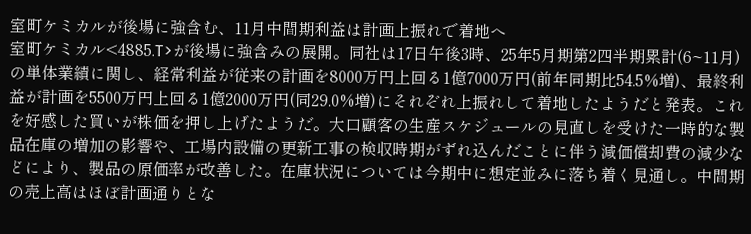室町ケミカルが後場に強含む、11月中間期利益は計画上振れで着地へ
室町ケミカル<4885.T>が後場に強含みの展開。同社は17日午後3時、25年5月期第2四半期累計(6~11月)の単体業績に関し、経常利益が従来の計画を8000万円上回る1億7000万円(前年同期比54.5%増)、最終利益が計画を5500万円上回る1億2000万円(同29.0%増)にそれぞれ上振れして着地したようだと発表。これを好感した買いが株価を押し上げたようだ。大口顧客の生産スケジュールの見直しを受けた一時的な製品在庫の増加の影響や、工場内設備の更新工事の検収時期がずれ込んだことに伴う減価償却費の減少などにより、製品の原価率が改善した。在庫状況については今期中に想定並みに落ち着く見通し。中間期の売上高はほぼ計画通りとな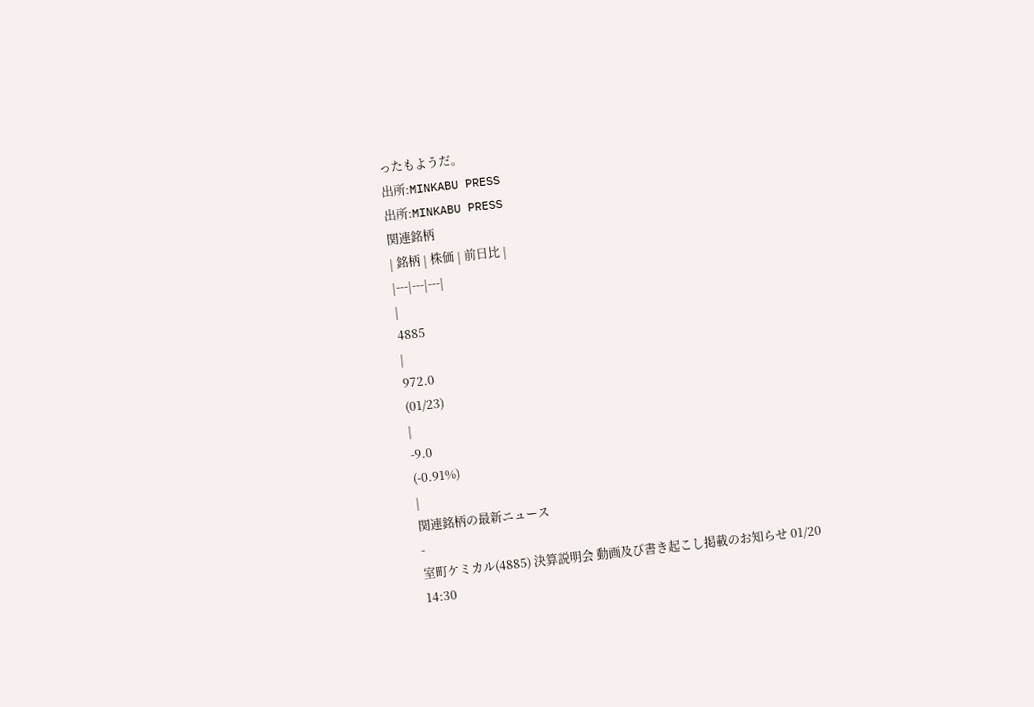ったもようだ。
出所:MINKABU PRESS
出所:MINKABU PRESS
関連銘柄
| 銘柄 | 株価 | 前日比 |
|---|---|---|
|
4885
|
972.0
(01/23)
|
-9.0
(-0.91%)
|
関連銘柄の最新ニュース
-
室町ケミカル(4885) 決算説明会 動画及び書き起こし掲載のお知らせ 01/20 14:30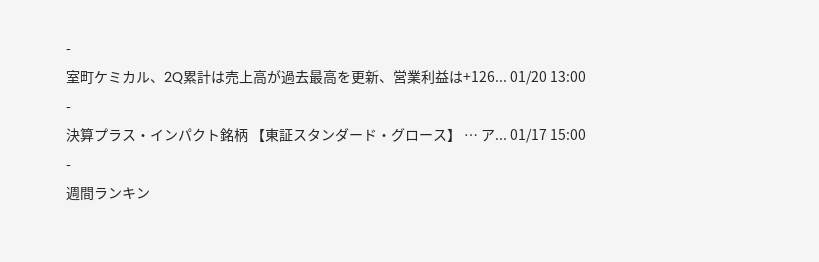-
室町ケミカル、2Q累計は売上高が過去最高を更新、営業利益は+126... 01/20 13:00
-
決算プラス・インパクト銘柄 【東証スタンダード・グロース】 … ア... 01/17 15:00
-
週間ランキン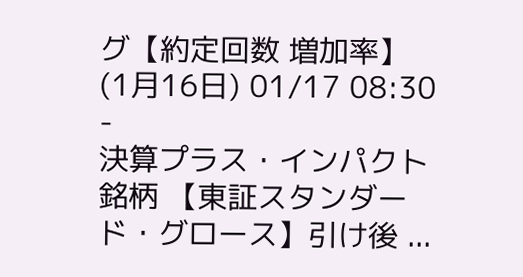グ【約定回数 増加率】 (1月16日) 01/17 08:30
-
決算プラス・インパクト銘柄 【東証スタンダード・グロース】引け後 ...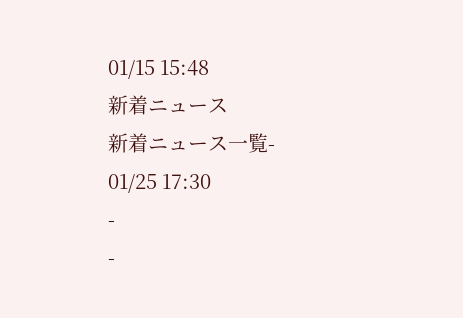01/15 15:48
新着ニュース
新着ニュース一覧-
01/25 17:30
-
-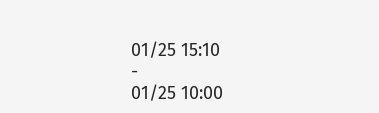01/25 15:10
-
01/25 10:00